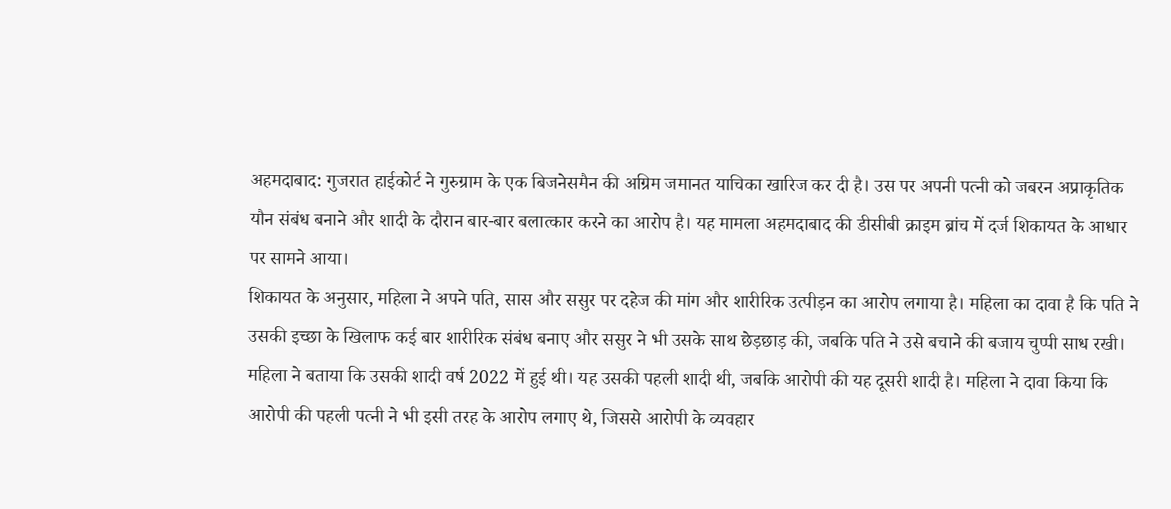अहमदाबाद: गुजरात हाईकोर्ट ने गुरुग्राम के एक बिजनेसमैन की अग्रिम जमानत याचिका खारिज कर दी है। उस पर अपनी पत्नी को जबरन अप्राकृतिक यौन संबंध बनाने और शादी के दौरान बार-बार बलात्कार करने का आरोप है। यह मामला अहमदाबाद की डीसीबी क्राइम ब्रांच में दर्ज शिकायत के आधार पर सामने आया।
शिकायत के अनुसार, महिला ने अपने पति, सास और ससुर पर दहेज की मांग और शारीरिक उत्पीड़न का आरोप लगाया है। महिला का दावा है कि पति ने उसकी इच्छा के खिलाफ कई बार शारीरिक संबंध बनाए और ससुर ने भी उसके साथ छेड़छाड़ की, जबकि पति ने उसे बचाने की बजाय चुप्पी साध रखी।
महिला ने बताया कि उसकी शादी वर्ष 2022 में हुई थी। यह उसकी पहली शादी थी, जबकि आरोपी की यह दूसरी शादी है। महिला ने दावा किया कि आरोपी की पहली पत्नी ने भी इसी तरह के आरोप लगाए थे, जिससे आरोपी के व्यवहार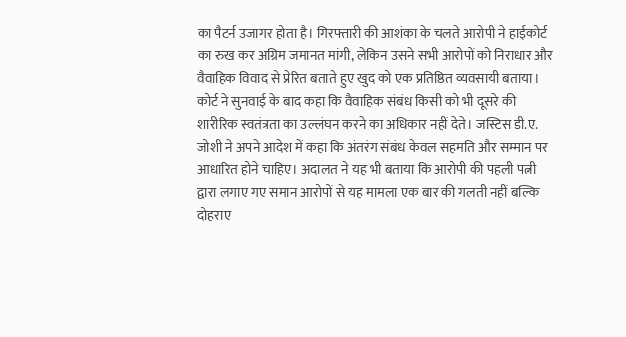का पैटर्न उजागर होता है। गिरफ्तारी की आशंका के चलते आरोपी ने हाईकोर्ट का रुख कर अग्रिम जमानत मांगी, लेकिन उसने सभी आरोपों को निराधार और वैवाहिक विवाद से प्रेरित बताते हुए खुद को एक प्रतिष्ठित व्यवसायी बताया।
कोर्ट ने सुनवाई के बाद कहा कि वैवाहिक संबंध किसी को भी दूसरे की शारीरिक स्वतंत्रता का उल्लंघन करने का अधिकार नहीं देते। जस्टिस डी.ए. जोशी ने अपने आदेश में कहा कि अंतरंग संबंध केवल सहमति और सम्मान पर आधारित होने चाहिए। अदालत ने यह भी बताया कि आरोपी की पहली पत्नी द्वारा लगाए गए समान आरोपों से यह मामला एक बार की गलती नहीं बल्कि दोहराए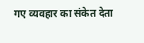गए व्यवहार का संकेत देता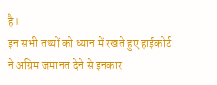है।
इन सभी तथ्यों को ध्यान में रखते हुए हाईकोर्ट ने अग्रिम जमानत देने से इनकार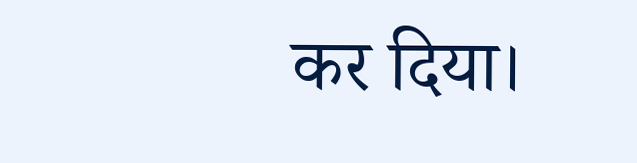कर दिया।